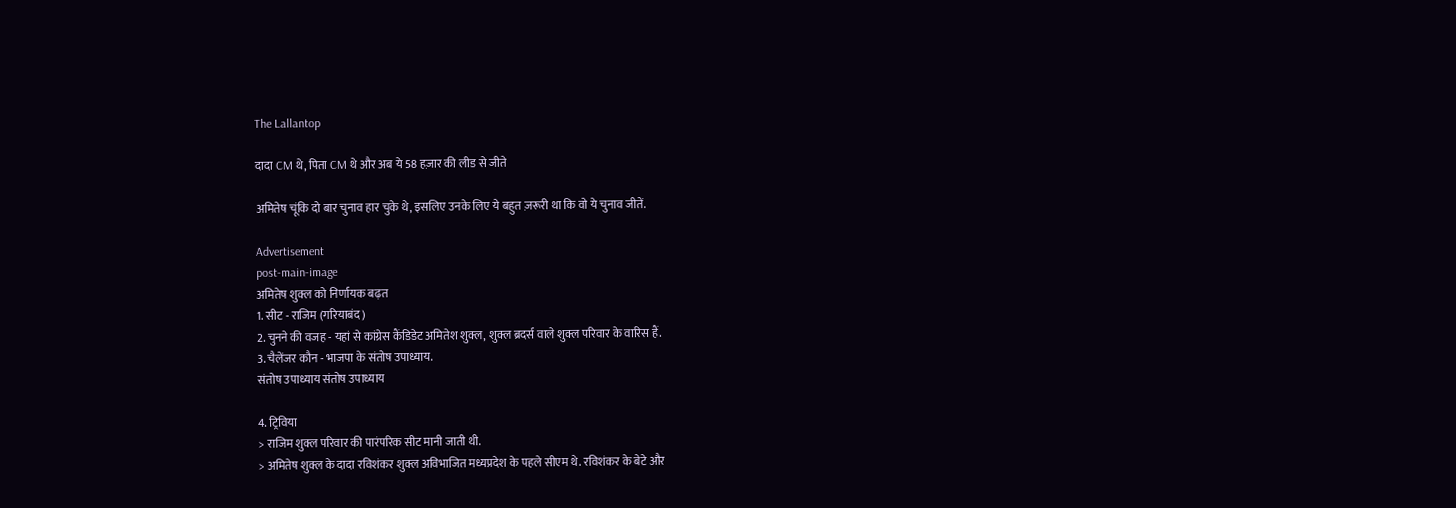The Lallantop

दादा CM थे, पिता CM थे और अब ये 58 हज़ार की लीड से जीते

अमितेष चूंकि दो बार चुनाव हार चुके थे, इसलिए उनके लिए ये बहुत ज़रूरी था कि वो ये चुनाव जीतें.

Advertisement
post-main-image
अमितेष शुक्ल को निर्णायक बढ़त
1. सीट - राजिम (गरियाबंद)
2. चुनने की वजह - यहां से कांग्रेस कैंडिडेट अमितेश शुक्ल, शुक्ल ब्रदर्स वाले शुक्ल परिवार के वारिस हैं.
3. चैलेंजर कौन - भाजपा के संतोष उपाध्याय.
संतोष उपाध्याय संतोष उपाध्याय

4. ट्रिविया
> राजिम शुक्ल परिवार की पारंपरिक सीट मानी जाती थी.
> अमितेष शुक्ल के दादा रविशंकर शुक्ल अविभाजित मध्यप्रदेश के पहले सीएम थे. रविशंकर के बेटे और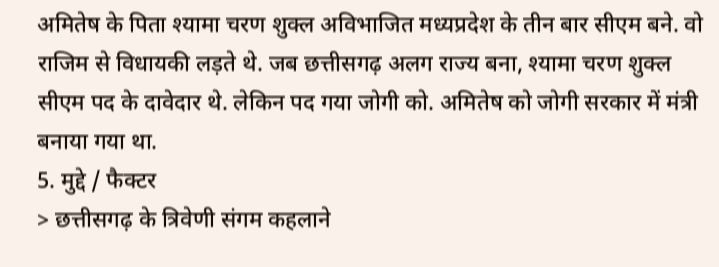अमितेष के पिता श्यामा चरण शुक्ल अविभाजित मध्यप्रदेश के तीन बार सीएम बने. वो राजिम से विधायकी लड़ते थे. जब छत्तीसगढ़ अलग राज्य बना, श्यामा चरण शुक्ल सीएम पद के दावेदार थे. लेकिन पद गया जोगी को. अमितेष को जोगी सरकार में मंत्री बनाया गया था.
5. मुद्दे / फैक्टर
> छत्तीसगढ़ के त्रिवेणी संगम कहलाने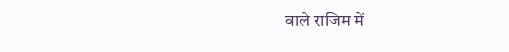वाले राजिम में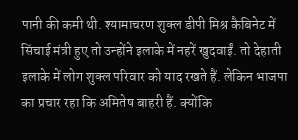पानी की कमी थी. श्यामाचरण शुक्ल डीपी मिश्र कैबिनेट में सिंचाई मंत्री हुए तो उन्होंने इलाके में नहरें खुदवाईं. तो देहाती इलाके में लोग शुक्ल परिवार को याद रखते हैं. लेकिन भाजपा का प्रचार रहा कि अमितेष बाहरी हैं. क्योंकि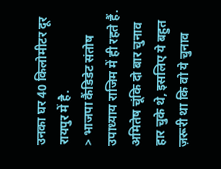उनका घर 40 किलोमीटर दूर रायपुर में है.
> भाजपा कैंडिडेट संतोष उपाध्याय राजिम में ही रहते हैं. अमितेष चूंकि दो बार चुनाव हार चुके थे, इसलिए ये बहुत ज़रूरी था कि वो ये चुनाव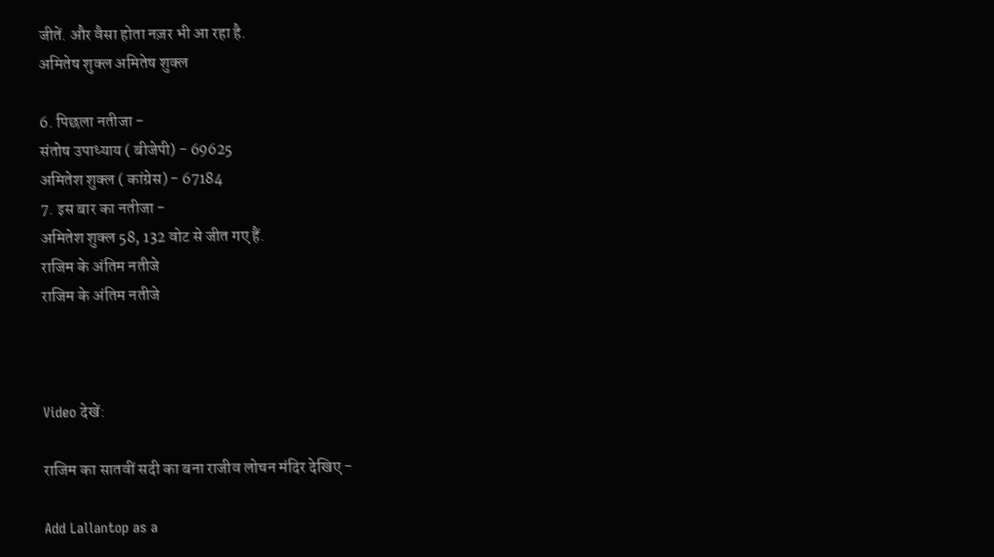जीतें. और वैसा होता नज़र भी आ रहा है.
अमितेष शुक्ल अमितेष शुक्ल

6. पिछला नतीजा -
संतोष उपाध्याय ( बीजेपी) - 69625
अमितेश शुक्ल ( कांग्रेस) - 67184
7. इस बार का नतीजा -
अमितेश शुक्ल 58, 132 वोट से जीत गए हैं.
राजिम के अंतिम नतीजे
राजिम के अंतिम नतीजे



Video देखें:

राजिम का सातवीं सदी का बना राजीव लोचन मंदिर देखिए -

Add Lallantop as a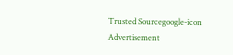Trusted Sourcegoogle-icon
Advertisement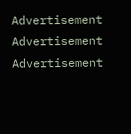Advertisement
Advertisement
Advertisement